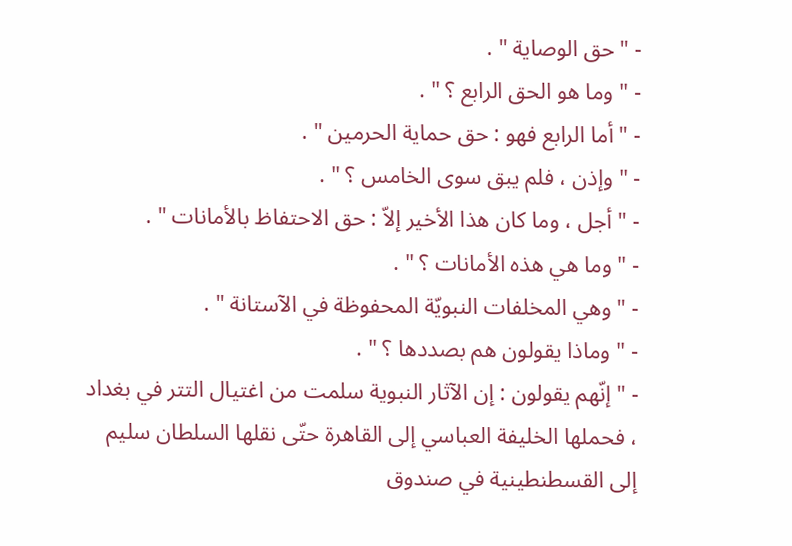- " حق الوصاية " .
- " وما هو الحق الرابع ؟ " .
- " أما الرابع فهو : حق حماية الحرمين " .
- " وإذن ، فلم يبق سوى الخامس ؟ " .
- " أجل ، وما كان هذا الأخير إلاّ : حق الاحتفاظ بالأمانات " .
- " وما هي هذه الأمانات ؟ " .
- " وهي المخلفات النبويّة المحفوظة في الآستانة " .
- " وماذا يقولون هم بصددها ؟ " .
- " إنّهم يقولون : إن الآثار النبوية سلمت من اغتيال التتر في بغداد ، فحملها الخليفة العباسي إلى القاهرة حتّى نقلها السلطان سليم إلى القسطنطينية في صندوق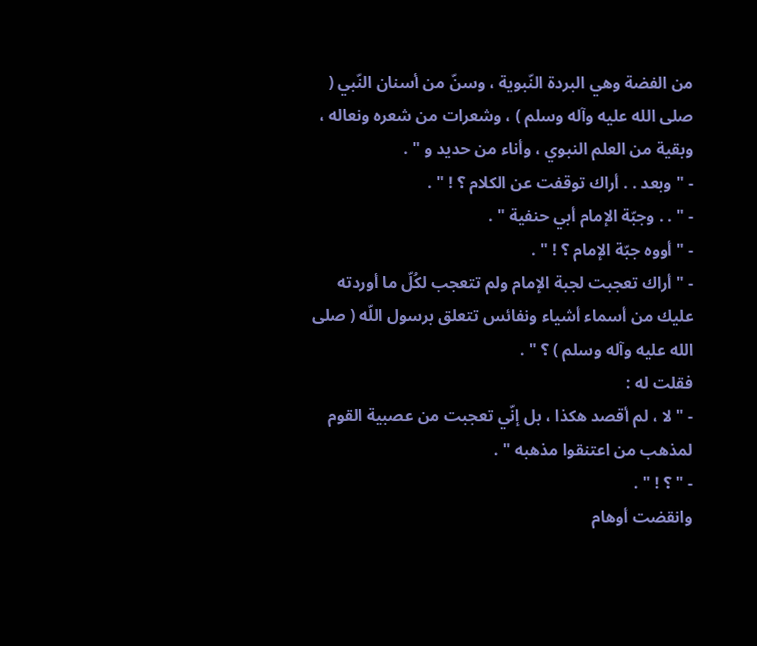من الفضة وهي البردة النّبوية ، وسنّ من أسنان النّبي ( صلى الله عليه وآله وسلم ) ، وشعرات من شعره ونعاله ، وبقية من العلم النبوي ، وأناء من حديد و " .
- " وبعد . . أراك توقفت عن الكلام ؟ ! " .
- " . . وجبّة الإمام أبي حنفية " .
- " أووه جبّة الإمام ؟ ! " .
- " أراك تعجبت لجبة الإمام ولم تتعجب لكُلّ ما أوردته عليك من أسماء أشياء ونفائس تتعلق برسول اللّه ( صلى الله عليه وآله وسلم ) ؟ " .
فقلت له :
- " لا ، لم أقصد هكذا ، بل إنّي تعجبت من عصبية القوم لمذهب من اعتنقوا مذهبه " .
- " ؟ ! " .
وانقضت أوهام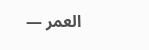العمر —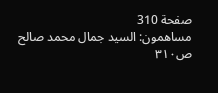صفحة 310
مساهمون: السيد جمال محمد صالح
ص٣١٠